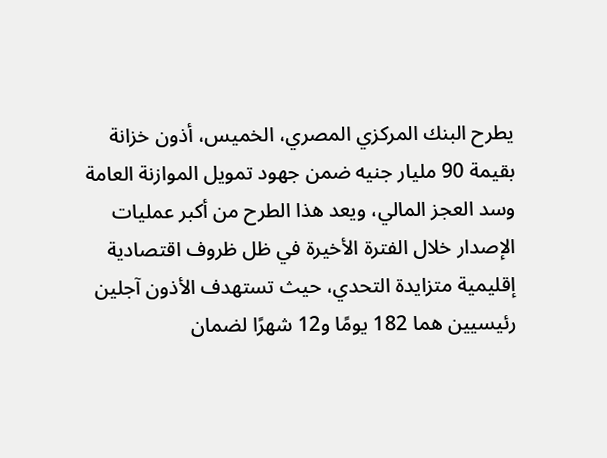يطرح البنك المركزي المصري، الخميس، أذون خزانة بقيمة 90 مليار جنيه ضمن جهود تمويل الموازنة العامة وسد العجز المالي، ويعد هذا الطرح من أكبر عمليات الإصدار خلال الفترة الأخيرة في ظل ظروف اقتصادية إقليمية متزايدة التحدي، حيث تستهدف الأذون آجلين رئيسيين هما 182 يومًا و12 شهرًا لضمان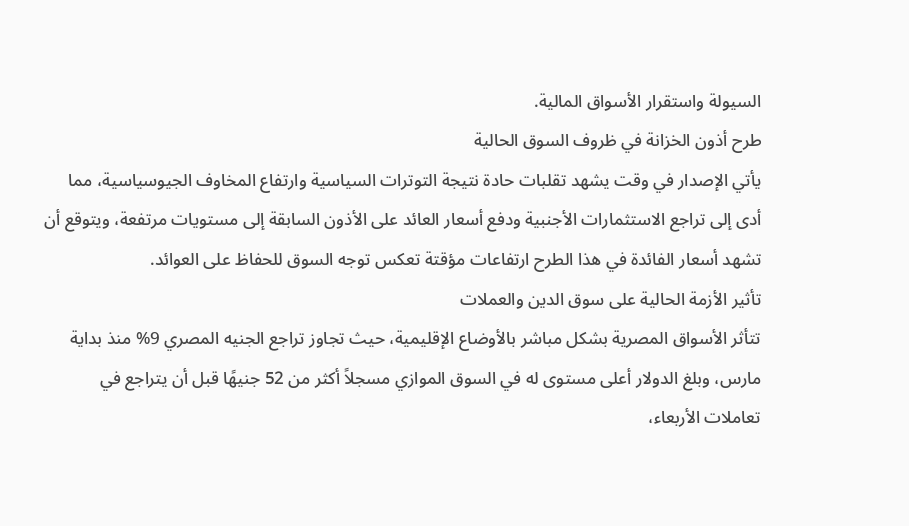السيولة واستقرار الأسواق المالية.
طرح أذون الخزانة في ظروف السوق الحالية
يأتي الإصدار في وقت يشهد تقلبات حادة نتيجة التوترات السياسية وارتفاع المخاوف الجيوسياسية، مما أدى إلى تراجع الاستثمارات الأجنبية ودفع أسعار العائد على الأذون السابقة إلى مستويات مرتفعة، ويتوقع أن تشهد أسعار الفائدة في هذا الطرح ارتفاعات مؤقتة تعكس توجه السوق للحفاظ على العوائد.
تأثير الأزمة الحالية على سوق الدين والعملات
تتأثر الأسواق المصرية بشكل مباشر بالأوضاع الإقليمية، حيث تجاوز تراجع الجنيه المصري 9% منذ بداية مارس، وبلغ الدولار أعلى مستوى له في السوق الموازي مسجلاً أكثر من 52 جنيهًا قبل أن يتراجع في تعاملات الأربعاء،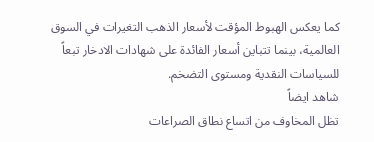كما يعكس الهبوط المؤقت لأسعار الذهب التغيرات في السوق العالمية، بينما تتباين أسعار الفائدة على شهادات الادخار تبعاً للسياسات النقدية ومستوى التضخم.
شاهد ايضاً
تظل المخاوف من اتساع نطاق الصراعات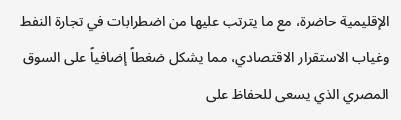الإقليمية حاضرة، مع ما يترتب عليها من اضطرابات في تجارة النفط وغياب الاستقرار الاقتصادي، مما يشكل ضغطاً إضافياً على السوق المصري الذي يسعى للحفاظ على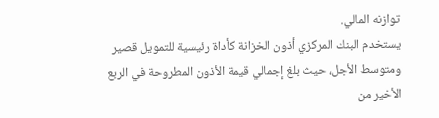توازنه المالي.
يستخدم البنك المركزي أذون الخزانة كأداة رئيسية للتمويل قصير ومتوسط الأجل، حيث بلغ إجمالي قيمة الأذون المطروحة في الربع الأخير من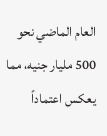العام الماضي نحو 500 مليار جنيه، مما يعكس اعتماداً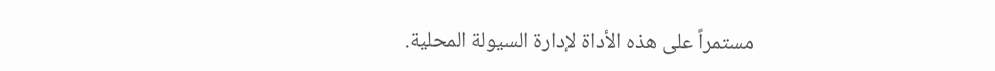مستمراً على هذه الأداة لإدارة السيولة المحلية.